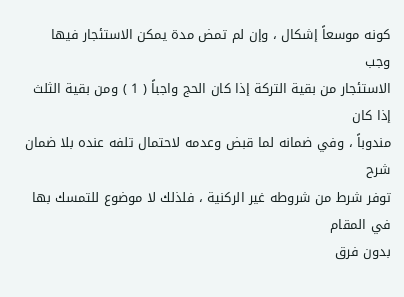كونه موسعاً إشكال ، وإن لم تمض مدة يمكن الاستئجار فيها وجب
الاستئجار من بقية التركة إذا كان الحج واجباً ( 1 ) ومن بقية الثلث إذا كان
مندوباً ، وفي ضمانه لما قبض وعدمه لاحتمال تلفه عنده بلا ضمان
شرح
توفر شرط من شروطه غير الركنية ، فلذلك لا موضوع للتمسك بها في المقام
بدون فرق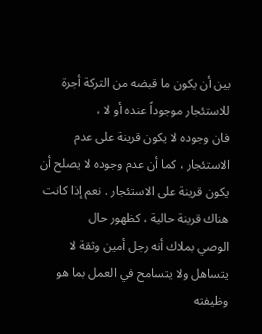بين أن يكون ما قبضه من التركة أجرة للاستئجار موجوداً عنده أو لا ،
فان وجوده لا يكون قرينة على عدم الاستئجار ، كما أن عدم وجوده لا يصلح أن
يكون قرينة على الاستئجار . نعم إذا كانت هناك قرينة حالية ، كظهور حال
الوصي بملاك أنه رجل أمين وثقة لا يتساهل ولا يتسامح في العمل بما هو
وظيفته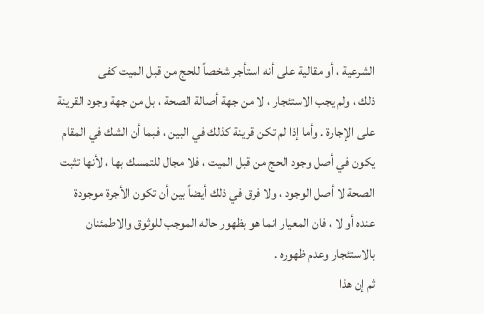الشرعية ، أو مقالية على أنه استأجر شخصاً للحج من قبل الميت كفى
ذلك ، ولم يجب الاستئجار ، لا من جهة أصالة الصحة ، بل من جهة وجود القرينة
على الإجارة . وأما إذا لم تكن قرينة كذلك في البين ، فبما أن الشك في المقام
يكون في أصل وجود الحج من قبل الميت ، فلا مجال للتمسك بها ، لأنها تثبت
الصحة لا أصل الوجود ، ولا فرق في ذلك أيضاً بين أن تكون الأجرة موجودة
عنده أو لا ، فان المعيار انما هو بظهور حاله الموجب للوثوق والاطمئنان
بالاستئجار وعدم ظهوره .
ثم إن هذا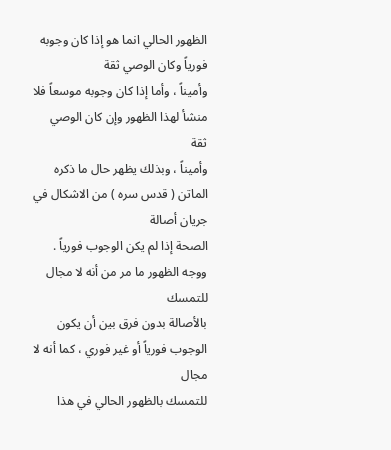الظهور الحالي انما هو إذا كان وجوبه فورياً وكان الوصي ثقة
وأميناً ، وأما إذا كان وجوبه موسعاً فلا منشأ لهذا الظهور وإن كان الوصي ثقة
وأميناً ، وبذلك يظهر حال ما ذكره الماتن ( قدس سره ) من الاشكال في جريان أصالة
الصحة إذا لم يكن الوجوب فورياً . ووجه الظهور ما مر من أنه لا مجال للتمسك
بالأصالة بدون فرق بين أن يكون الوجوب فورياً أو غير فوري ، كما أنه لا مجال
للتمسك بالظهور الحالي في هذا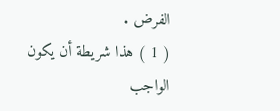الفرض .
( 1 ) هذا شريطة أن يكون الواجب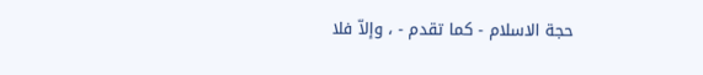حجة الاسلام - كما تقدم - ، وإلاّ فلا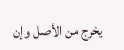يخرج من الأصل وإن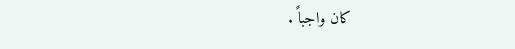كان واجباً .